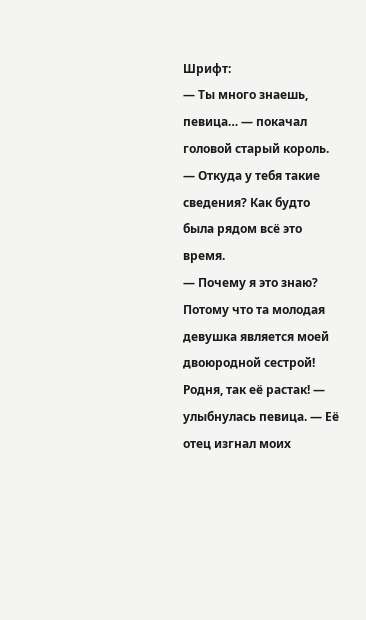Шрифт:
— Ты много знаешь, певица… — покачал головой старый король. — Откуда у тебя такие сведения? Как будто была рядом всё это время.
— Почему я это знаю? Потому что та молодая девушка является моей двоюродной сестрой! Родня, так её растак! — улыбнулась певица. — Её отец изгнал моих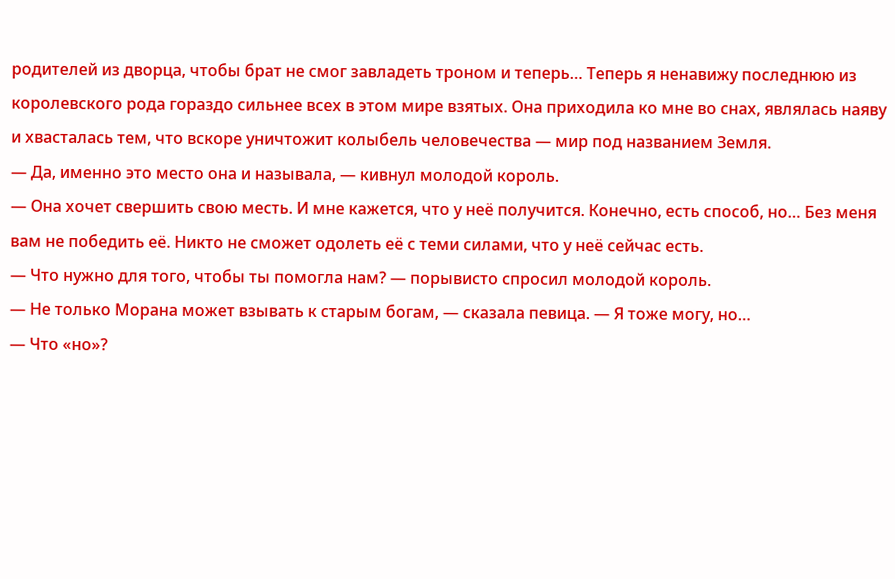родителей из дворца, чтобы брат не смог завладеть троном и теперь… Теперь я ненавижу последнюю из королевского рода гораздо сильнее всех в этом мире взятых. Она приходила ко мне во снах, являлась наяву и хвасталась тем, что вскоре уничтожит колыбель человечества — мир под названием Земля.
— Да, именно это место она и называла, — кивнул молодой король.
— Она хочет свершить свою месть. И мне кажется, что у неё получится. Конечно, есть способ, но… Без меня вам не победить её. Никто не сможет одолеть её с теми силами, что у неё сейчас есть.
— Что нужно для того, чтобы ты помогла нам? — порывисто спросил молодой король.
— Не только Морана может взывать к старым богам, — сказала певица. — Я тоже могу, но…
— Что «но»?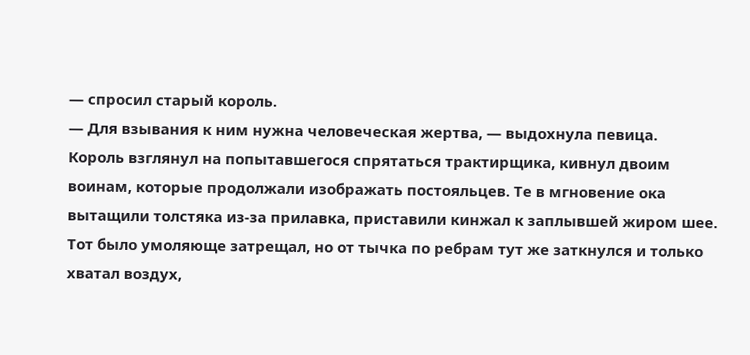— спросил старый король.
— Для взывания к ним нужна человеческая жертва, — выдохнула певица.
Король взглянул на попытавшегося спрятаться трактирщика, кивнул двоим воинам, которые продолжали изображать постояльцев. Те в мгновение ока вытащили толстяка из-за прилавка, приставили кинжал к заплывшей жиром шее. Тот было умоляюще затрещал, но от тычка по ребрам тут же заткнулся и только хватал воздух,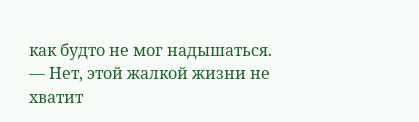как будто не мог надышаться.
— Нет, этой жалкой жизни не хватит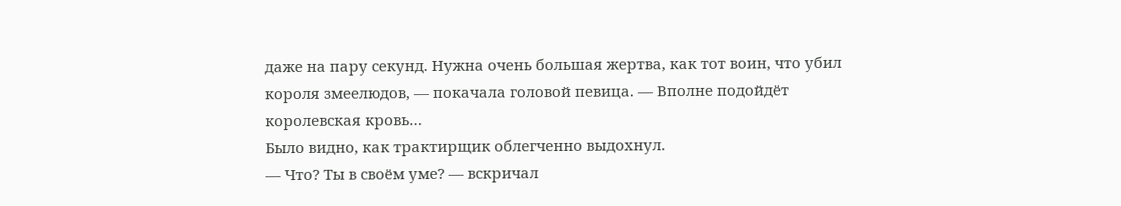даже на пару секунд. Нужна очень большая жертва, как тот воин, что убил короля змеелюдов, — покачала головой певица. — Вполне подойдёт королевская кровь…
Было видно, как трактирщик облегченно выдохнул.
— Что? Ты в своём уме? — вскричал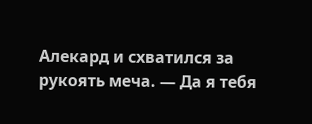Алекард и схватился за рукоять меча. — Да я тебя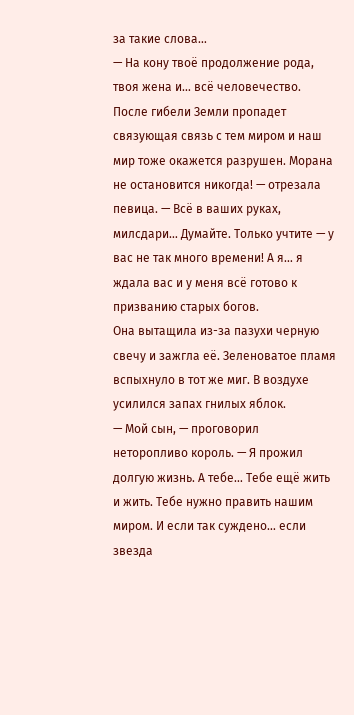за такие слова…
— На кону твоё продолжение рода, твоя жена и… всё человечество. После гибели Земли пропадет связующая связь с тем миром и наш мир тоже окажется разрушен. Морана не остановится никогда! — отрезала певица. — Всё в ваших руках, милсдари… Думайте. Только учтите — у вас не так много времени! А я… я ждала вас и у меня всё готово к призванию старых богов.
Она вытащила из-за пазухи черную свечу и зажгла её. Зеленоватое пламя вспыхнуло в тот же миг. В воздухе усилился запах гнилых яблок.
— Мой сын, — проговорил неторопливо король. — Я прожил долгую жизнь. А тебе… Тебе ещё жить и жить. Тебе нужно править нашим миром. И если так суждено… если звезда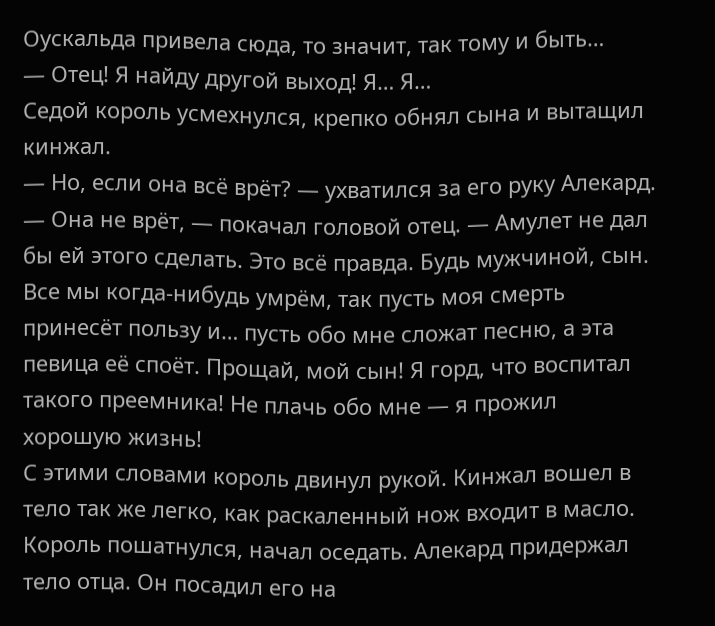Оускальда привела сюда, то значит, так тому и быть…
— Отец! Я найду другой выход! Я… Я…
Седой король усмехнулся, крепко обнял сына и вытащил кинжал.
— Но, если она всё врёт? — ухватился за его руку Алекард.
— Она не врёт, — покачал головой отец. — Амулет не дал бы ей этого сделать. Это всё правда. Будь мужчиной, сын. Все мы когда-нибудь умрём, так пусть моя смерть принесёт пользу и… пусть обо мне сложат песню, а эта певица её споёт. Прощай, мой сын! Я горд, что воспитал такого преемника! Не плачь обо мне — я прожил хорошую жизнь!
С этими словами король двинул рукой. Кинжал вошел в тело так же легко, как раскаленный нож входит в масло. Король пошатнулся, начал оседать. Алекард придержал тело отца. Он посадил его на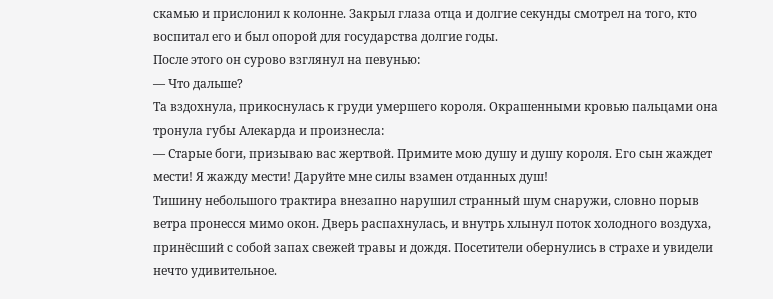скамью и прислонил к колонне. Закрыл глаза отца и долгие секунды смотрел на того, кто воспитал его и был опорой для государства долгие годы.
После этого он сурово взглянул на певунью:
— Что дальше?
Та вздохнула, прикоснулась к груди умершего короля. Окрашенными кровью пальцами она тронула губы Алекарда и произнесла:
— Старые боги, призываю вас жертвой. Примите мою душу и душу короля. Его сын жаждет мести! Я жажду мести! Даруйте мне силы взамен отданных душ!
Тишину небольшого трактира внезапно нарушил странный шум снаружи, словно порыв ветра пронесся мимо окон. Дверь распахнулась, и внутрь хлынул поток холодного воздуха, принёсший с собой запах свежей травы и дождя. Посетители обернулись в страхе и увидели нечто удивительное.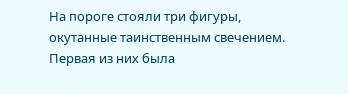На пороге стояли три фигуры, окутанные таинственным свечением. Первая из них была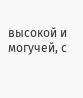высокой и могучей, с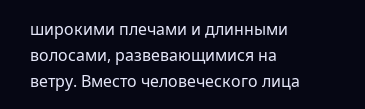широкими плечами и длинными волосами, развевающимися на ветру. Вместо человеческого лица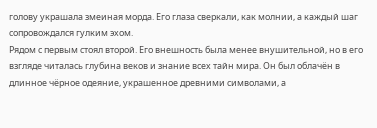голову украшала змеиная морда. Его глаза сверкали, как молнии, а каждый шаг сопровождался гулким эхом.
Рядом с первым стоял второй. Его внешность была менее внушительной, но в его взгляде читалась глубина веков и знание всех тайн мира. Он был облачён в длинное чёрное одеяние, украшенное древними символами, а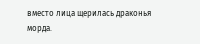вместо лица щерилась драконья морда.